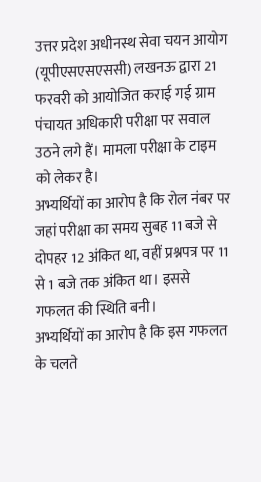उत्तर प्रदेश अधीनस्थ सेवा चयन आयोग (यूपीएसएसएससी) लखनऊ द्वारा 21 फरवरी को आयोजित कराई गई ग्राम पंचायत अधिकारी परीक्षा पर सवाल उठने लगे हैं। मामला परीक्षा के टाइम को लेकर है।
अभ्यर्थियों का आरोप है कि रोल नंबर पर जहां परीक्षा का समय सुबह 11 बजे से दोपहर 12 अंकित था, वहीं प्रश्नपत्र पर 11 से 1 बजे तक अंकित था। इससे गफलत की स्थिति बनी।
अभ्यर्थियों का आरोप है कि इस गफलत के चलते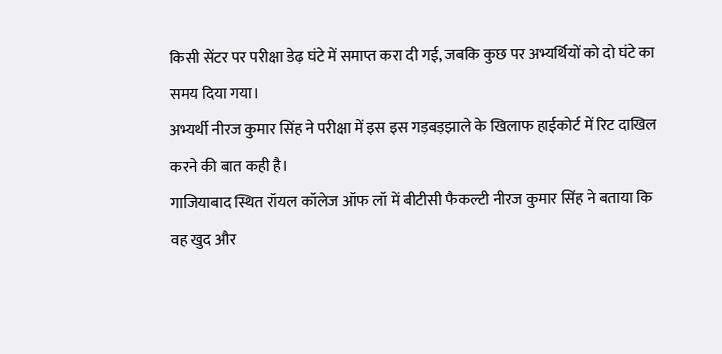किसी सेंटर पर परीक्षा डेढ़ घंटे में समाप्त करा दी गई, जबकि कुछ पर अभ्यर्थियों को दो घंटे का समय दिया गया।
अभ्यर्थी नीरज कुमार सिंह ने परीक्षा में इस इस गड़बड़झाले के खिलाफ हाईकोर्ट में रिट दाखिल करने की बात कही है।
गाजियाबाद स्थित रॉयल कॉलेज ऑफ लॉ में बीटीसी फैकल्टी नीरज कुमार सिंह ने बताया कि वह खुद और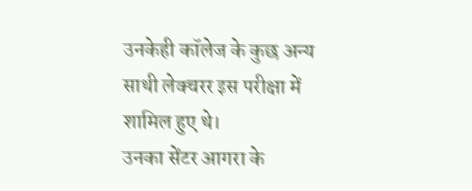उनकेही कॉलेज के कुछ अन्य साथी लेक्चरर इस परीक्षा में शामिल हुए थे।
उनका सेंटर आगरा के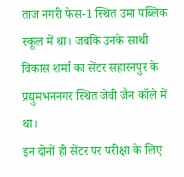ताज नगरी फेस-1 स्थित उमा पब्लिक स्कूल में था। जबकि उनके साथी विकास शर्मा का सेंटर सहारनपुर के प्रद्युमभननगर स्थित जेवी जैन कॉले में था।
इन दोनों ही सेंटर पर परीक्षा के लिए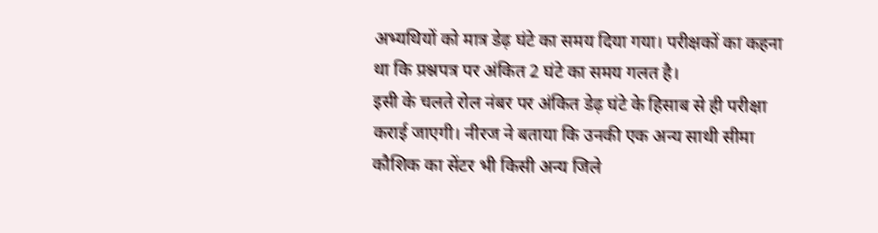अभ्यथियों को मात्र डेढ़ घंटे का समय दिया गया। परीक्षकों का कहना था कि प्रश्नपत्र पर अंकित 2 घंटे का समय गलत है।
इसी के चलते रोल नंबर पर अंकित डेढ़ घंटे के हिसाब से ही परीक्षा कराई जाएगी। नीरज ने बताया कि उनकी एक अन्य साथी सीमा कौशिक का सेंटर भी किसी अन्य जिले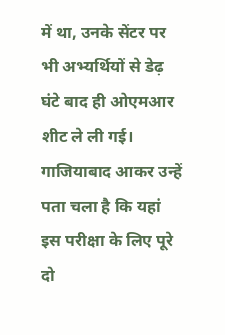में था, उनके सेंटर पर भी अभ्यर्थियों से डेढ़ घंटे बाद ही ओएमआर शीट ले ली गई।
गाजियाबाद आकर उन्हें पता चला है कि यहां इस परीक्षा के लिए पूरे दो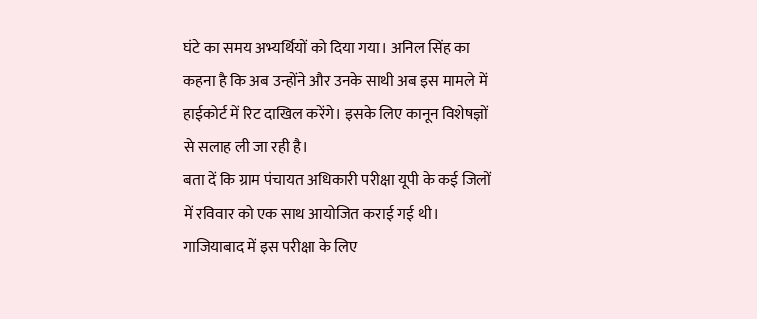घंटे का समय अभ्यर्थियों को दिया गया। अनिल सिंह का कहना है कि अब उन्होंने और उनके साथी अब इस मामले में हाईकोर्ट में रिट दाखिल करेंगे। इसके लिए कानून विशेषज्ञों से सलाह ली जा रही है।
बता दें कि ग्राम पंचायत अधिकारी परीक्षा यूपी के कई जिलों में रविवार को एक साथ आयोजित कराई गई थी। गाजियाबाद में इस परीक्षा के लिए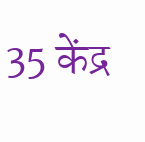35 केंद्र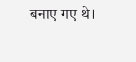बनाए गए थे।